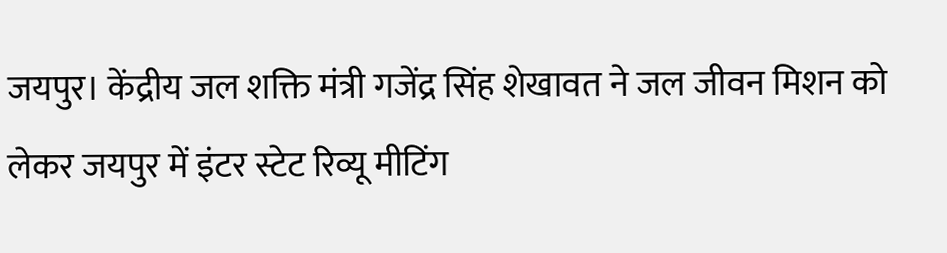जयपुर। केंद्रीय जल शक्ति मंत्री गजेंद्र सिंह शेखावत ने जल जीवन मिशन को लेकर जयपुर में इंटर स्टेट रिव्यू मीटिंग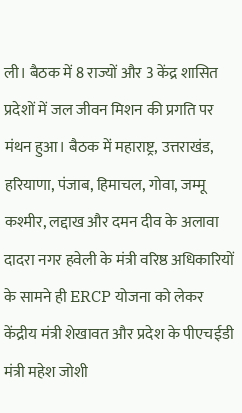ली। बैठक में 8 राज्यों और 3 केंद्र शासित प्रदेशों में जल जीवन मिशन की प्रगति पर मंथन हुआ। बैठक में महाराष्ट्र, उत्तराखंड, हरियाणा, पंजाब, हिमाचल, गोवा, जम्मू कश्मीर, लद्दाख और दमन दीव के अलावा दादरा नगर हवेली के मंत्री वरिष्ठ अधिकारियों के सामने ही ERCP योजना को लेकर केंद्रीय मंत्री शेखावत और प्रदेश के पीएचईडी मंत्री महेश जोशी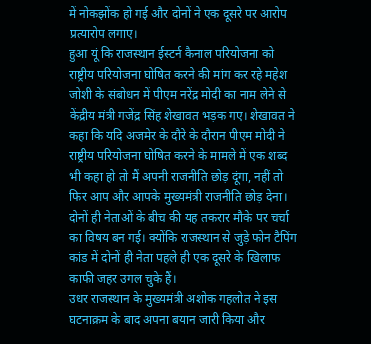में नोकझोंक हो गई और दोनों ने एक दूसरे पर आरोप प्रत्यारोप लगाए।
हुआ यूं कि राजस्थान ईस्टर्न कैनाल परियोजना को राष्ट्रीय परियोजना घोषित करने की मांग कर रहे महेश जोशी के संबोधन में पीएम नरेंद्र मोदी का नाम लेने से केंद्रीय मंत्री गजेंद्र सिंह शेखावत भड़क गए। शेखावत ने कहा कि यदि अजमेर के दौरे के दौरान पीएम मोदी ने राष्ट्रीय परियोजना घोषित करने के मामले में एक शब्द भी कहा हो तो मैं अपनी राजनीति छोड़ दूंगा, नहीं तो फिर आप और आपके मुख्यमंत्री राजनीति छोड़ देना। दोनों ही नेताओं के बीच की यह तकरार मौके पर चर्चा का विषय बन गई। क्योंकि राजस्थान से जुड़े फोन टैपिंग कांड में दोनों ही नेता पहले ही एक दूसरे के खिलाफ काफी जहर उगल चुके हैं।
उधर राजस्थान के मुख्यमंत्री अशोक गहलोत ने इस घटनाक्रम के बाद अपना बयान जारी किया और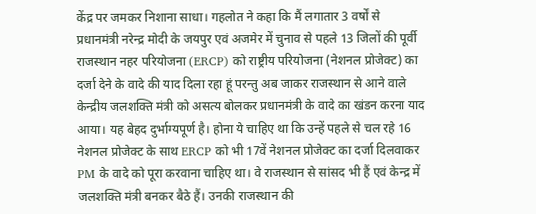केंद्र पर जमकर निशाना साधा। गहलोत ने कहा कि मैं लगातार 3 वर्षों से प्रधानमंत्री नरेन्द्र मोदी के जयपुर एवं अजमेर में चुनाव से पहले 13 जिलों की पूर्वी राजस्थान नहर परियोजना (ERCP) को राष्ट्रीय परियोजना (नेशनल प्रोजेक्ट) का दर्जा देने के वादे की याद दिला रहा हूं परन्तु अब जाकर राजस्थान से आने वाले केन्द्रीय जलशक्ति मंत्री को असत्य बोलकर प्रधानमंत्री के वादे का खंडन करना याद आया। यह बेहद दुर्भाग्यपूर्ण है। होना ये चाहिए था कि उन्हें पहले से चल रहे 16 नेशनल प्रोजेक्ट के साथ ERCP को भी 17वें नेशनल प्रोजेक्ट का दर्जा दिलवाकर PM के वादे को पूरा करवाना चाहिए था। वे राजस्थान से सांसद भी हैं एवं केन्द्र में जलशक्ति मंत्री बनकर बैठे हैं। उनकी राजस्थान की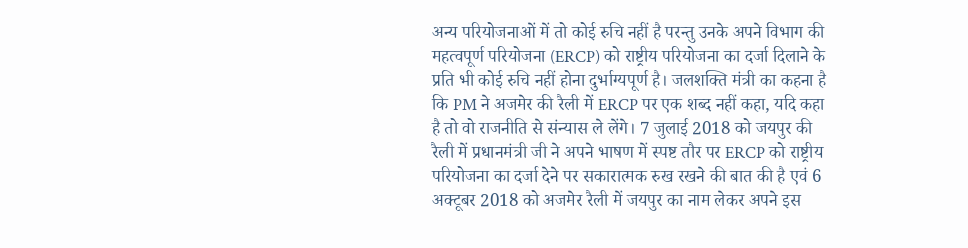अन्य परियोजनाओं में तो कोई रुचि नहीं है परन्तु उनके अपने विभाग की महत्वपूर्ण परियोजना (ERCP) को राष्ट्रीय परियोजना का दर्जा दिलाने के प्रति भी कोई रुचि नहीं होना दुर्भाग्यपूर्ण है। जलशक्ति मंत्री का कहना है कि PM ने अजमेर की रैली में ERCP पर एक शब्द नहीं कहा, यदि कहा है तो वो राजनीति से संन्यास ले लेंगे। 7 जुलाई 2018 को जयपुर की रैली में प्रधानमंत्री जी ने अपने भाषण में स्पष्ट तौर पर ERCP को राष्ट्रीय परियोजना का दर्जा देने पर सकारात्मक रुख रखने की बात की है एवं 6 अक्टूबर 2018 को अजमेर रैली में जयपुर का नाम लेकर अपने इस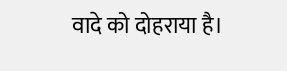वादे को दोहराया है।